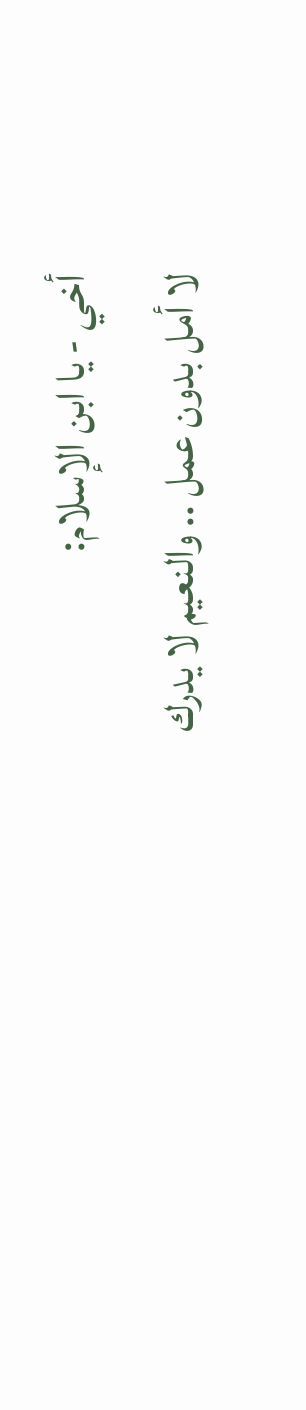أخي - يا ابن الإسلام:
لا أمل بدون عمل .. والنعيم لا يدرك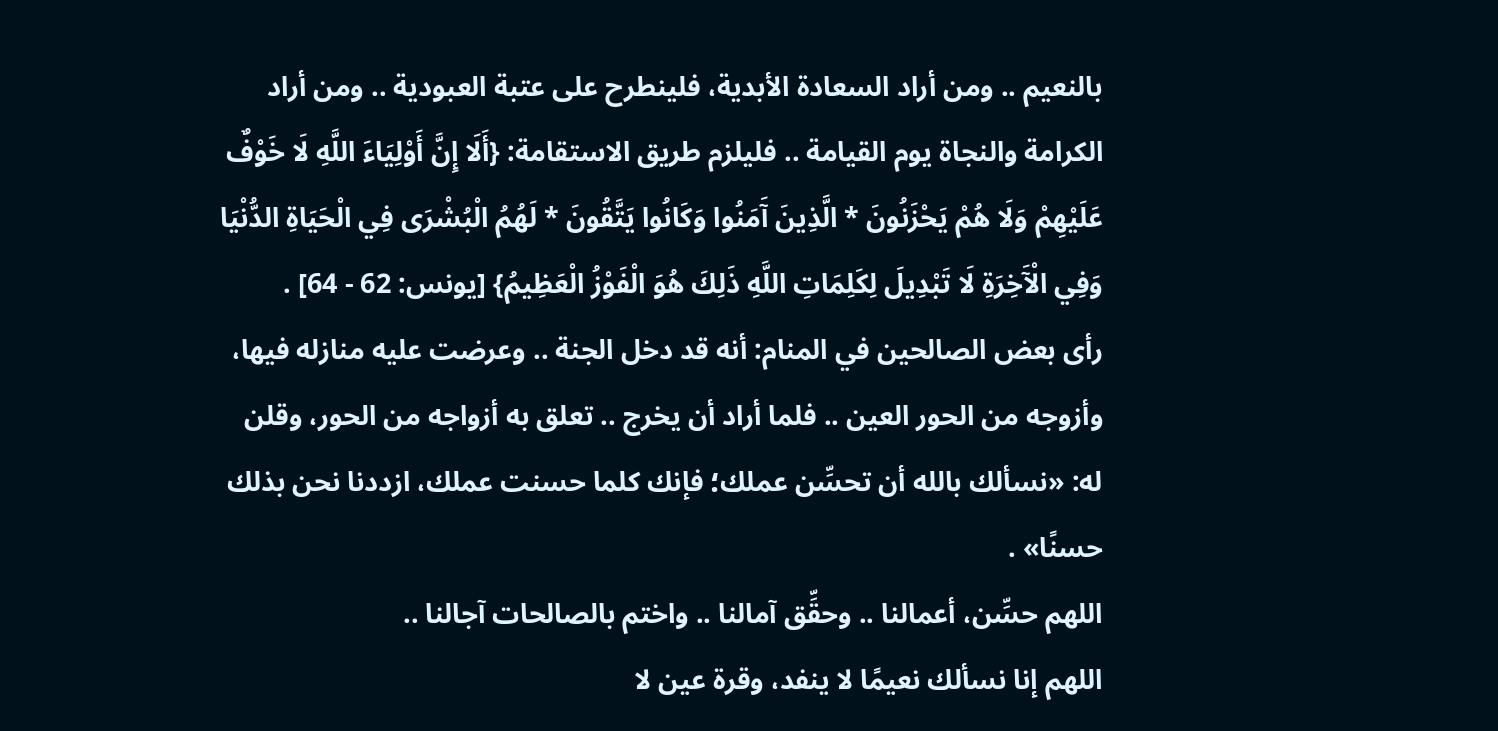بالنعيم .. ومن أراد السعادة الأبدية، فلينطرح على عتبة العبودية .. ومن أراد الكرامة والنجاة يوم القيامة .. فليلزم طريق الاستقامة: {أَلَا إِنَّ أَوْلِيَاءَ اللَّهِ لَا خَوْفٌ عَلَيْهِمْ وَلَا هُمْ يَحْزَنُونَ * الَّذِينَ آَمَنُوا وَكَانُوا يَتَّقُونَ * لَهُمُ الْبُشْرَى فِي الْحَيَاةِ الدُّنْيَا وَفِي الْآَخِرَةِ لَا تَبْدِيلَ لِكَلِمَاتِ اللَّهِ ذَلِكَ هُوَ الْفَوْزُ الْعَظِيمُ} [يونس: 62 - 64] .
رأى بعض الصالحين في المنام: أنه قد دخل الجنة .. وعرضت عليه منازله فيها، وأزوجه من الحور العين .. فلما أراد أن يخرج .. تعلق به أزواجه من الحور، وقلن له: «نسألك بالله أن تحسِّن عملك؛ فإنك كلما حسنت عملك، ازددنا نحن بذلك حسنًا» .
اللهم حسِّن، أعمالنا .. وحقِّق آمالنا .. واختم بالصالحات آجالنا ..
اللهم إنا نسألك نعيمًا لا ينفد، وقرة عين لا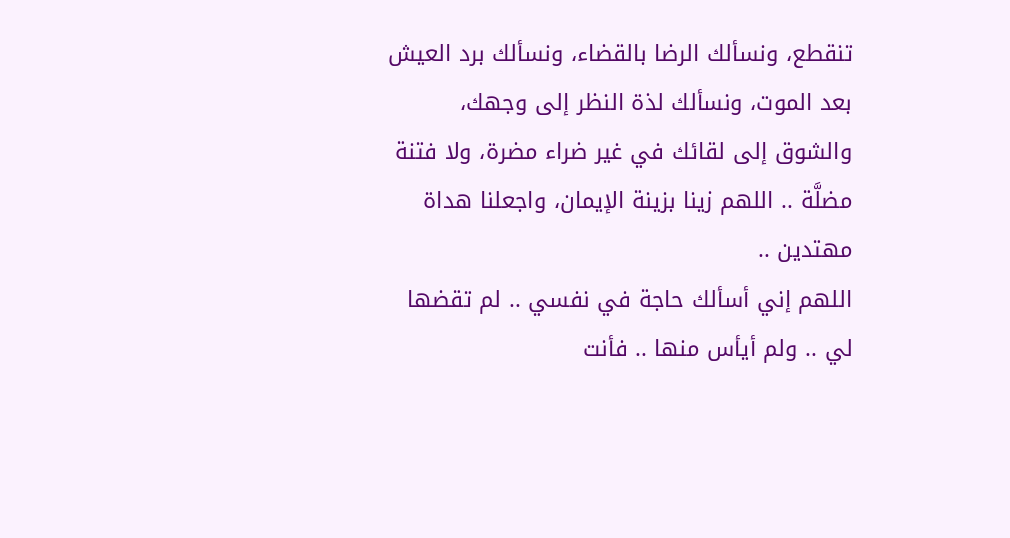تنقطع، ونسألك الرضا بالقضاء، ونسألك برد العيش بعد الموت، ونسألك لذة النظر إلى وجهك، والشوق إلى لقائك في غير ضراء مضرة، ولا فتنة مضلَّة .. اللهم زينا بزينة الإيمان، واجعلنا هداة مهتدين ..
اللهم إني أسألك حاجة في نفسي .. لم تقضها لي .. ولم أيأس منها .. فأنت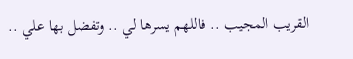القريب المجيب .. فاللهم يسرها لي .. وتفضل بها علي ..